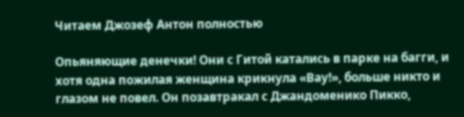Читаем Джозеф Антон полностью

Опьяняющие денечки! Они с Гитой катались в парке на багги, и хотя одна пожилая женщина крикнула «Вау!», больше никто и глазом не повел. Он позавтракал с Джандоменико Пикко,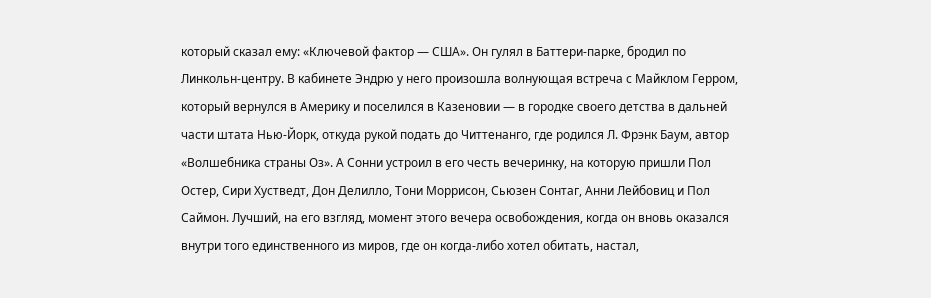который сказал ему: «Ключевой фактор — США». Он гулял в Баттери-парке, бродил по Линкольн-центру. В кабинете Эндрю у него произошла волнующая встреча с Майклом Герром, который вернулся в Америку и поселился в Казеновии — в городке своего детства в дальней части штата Нью-Йорк, откуда рукой подать до Читтенанго, где родился Л. Фрэнк Баум, автор «Волшебника страны Оз». А Сонни устроил в его честь вечеринку, на которую пришли Пол Остер, Сири Хустведт, Дон Делилло, Тони Моррисон, Сьюзен Сонтаг, Анни Лейбовиц и Пол Саймон. Лучший, на его взгляд, момент этого вечера освобождения, когда он вновь оказался внутри того единственного из миров, где он когда-либо хотел обитать, настал,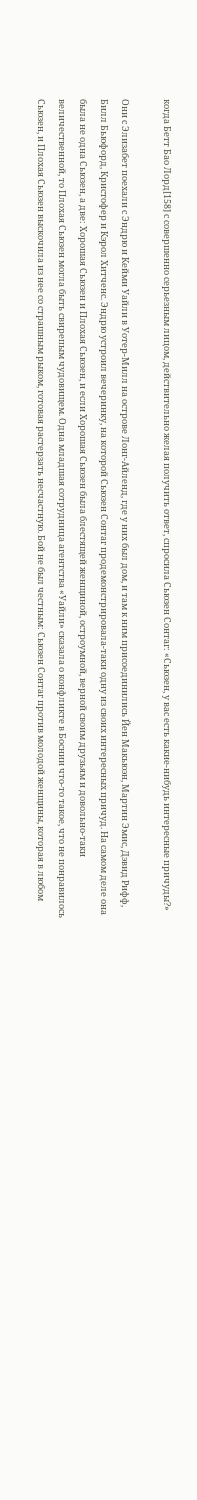когда Бетт Бао Лорд[158] с совершенно серьезным лицом, действительно желая получить ответ, спросила Сьюзен Сонтаг: «Сьюзен, у вас есть какие-нибудь интересные причуды?»

Они с Элизабет поехали с Эндрю и Кейми Уайли в Уотер-Милл на острове Лонг-Айленд, где у них был дом, и там к ним присоединились Йен Макьюэн, Мартин Эмис, Дэвид Рифф, Билл Бьюфорд, Кристофер и Кэрол Хитченс. Эндрю устроил вечеринку, на которой Сьюзен Сонтаг продемонстрировала-таки одну из своих интересных причуд. На самом деле она была не одна Сьюзен, а две: Хорошая Сьюзен и Плохая Сьюзен, и если Хорошая Сьюзен была блестящей женщиной, остроумной, верной своим друзьям и довольно-таки величественной, то Плохая Сьюзен могла быть свирепым чудовищем. Одна младшая сотрудница агентства «Уайли» сказала о конфликте в Боснии что-то такое, что не понравилось Сьюзен, и Плохая Сьюзен выскочила из нее со страшным рыком, готовая растерзать несчастную. Бой не был честным: Сьюзен Сонтаг против молодой женщины, которая в любом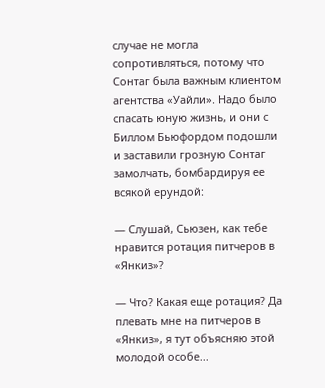случае не могла сопротивляться, потому что Сонтаг была важным клиентом агентства «Уайли». Надо было спасать юную жизнь, и они с Биллом Бьюфордом подошли и заставили грозную Сонтаг замолчать, бомбардируя ее всякой ерундой:

— Слушай, Сьюзен, как тебе нравится ротация питчеров в «Янкиз»?

— Что? Какая еще ротация? Да плевать мне на питчеров в «Янкиз», я тут объясняю этой молодой особе...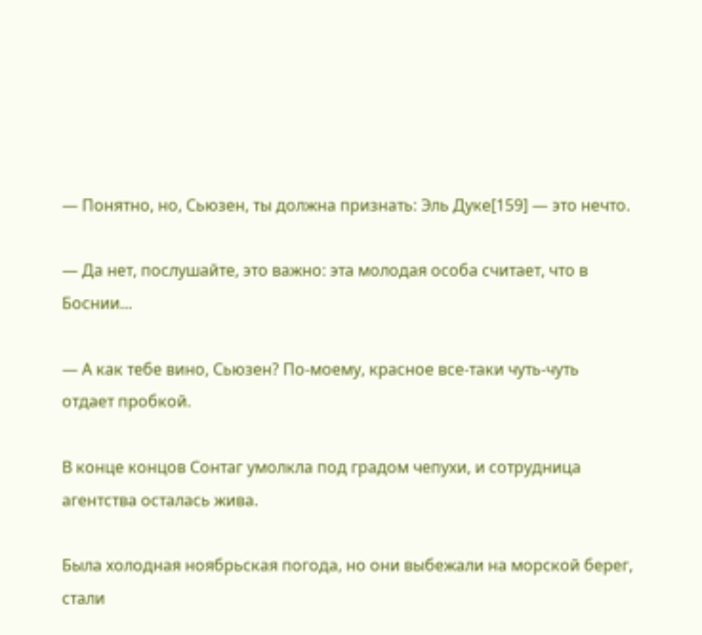— Понятно, но, Сьюзен, ты должна признать: Эль Дуке[159] — это нечто.

— Да нет, послушайте, это важно: эта молодая особа считает, что в Боснии...

— А как тебе вино, Сьюзен? По-моему, красное все-таки чуть-чуть отдает пробкой.

В конце концов Сонтаг умолкла под градом чепухи, и сотрудница агентства осталась жива.

Была холодная ноябрьская погода, но они выбежали на морской берег, стали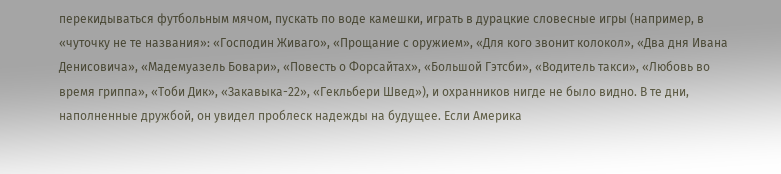перекидываться футбольным мячом, пускать по воде камешки, играть в дурацкие словесные игры (например, в «чуточку не те названия»: «Господин Живаго», «Прощание с оружием», «Для кого звонит колокол», «Два дня Ивана Денисовича», «Мадемуазель Бовари», «Повесть о Форсайтах», «Большой Гэтсби», «Водитель такси», «Любовь во время гриппа», «Тоби Дик», «Закавыка-22», «Гекльбери Швед»), и охранников нигде не было видно. В те дни, наполненные дружбой, он увидел проблеск надежды на будущее. Если Америка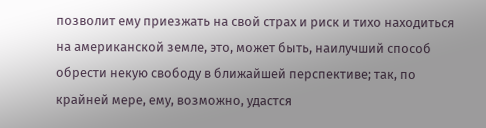позволит ему приезжать на свой страх и риск и тихо находиться на американской земле, это, может быть, наилучший способ обрести некую свободу в ближайшей перспективе; так, по крайней мере, ему, возможно, удастся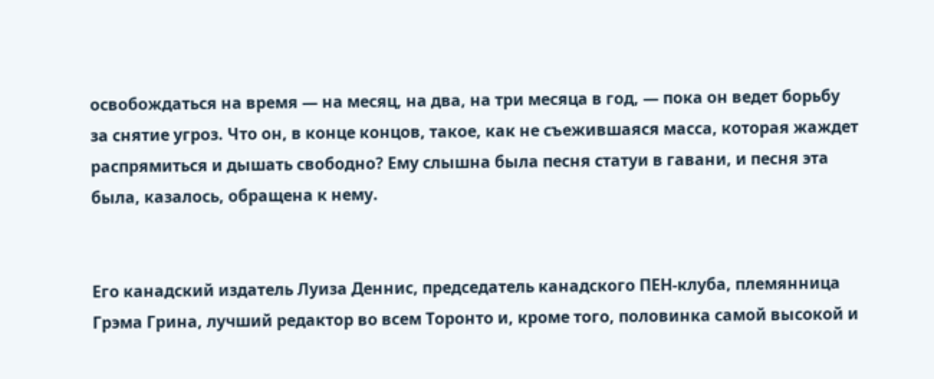освобождаться на время — на месяц, на два, на три месяца в год, — пока он ведет борьбу за снятие угроз. Что он, в конце концов, такое, как не съежившаяся масса, которая жаждет распрямиться и дышать свободно? Ему слышна была песня статуи в гавани, и песня эта была, казалось, обращена к нему.


Его канадский издатель Луиза Деннис, председатель канадского ПЕН-клуба, племянница Грэма Грина, лучший редактор во всем Торонто и, кроме того, половинка самой высокой и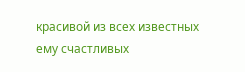красивой из всех известных ему счастливых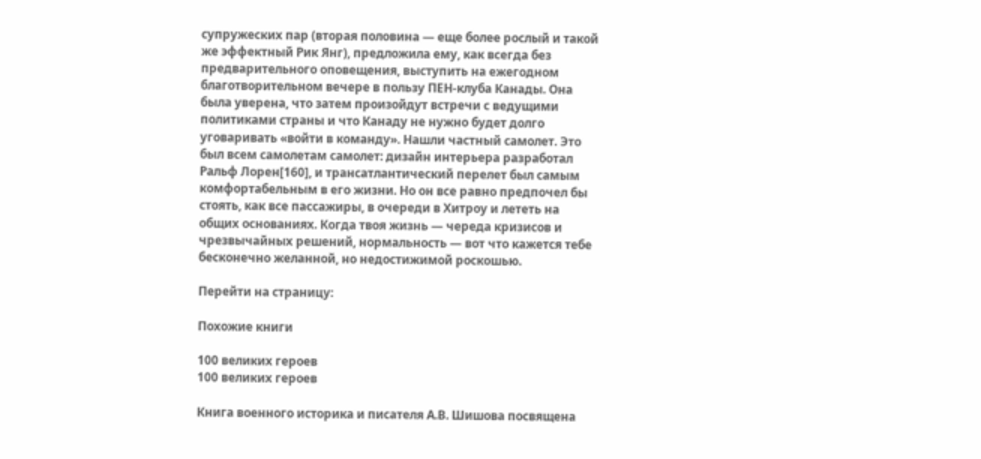супружеских пар (вторая половина — еще более рослый и такой же эффектный Рик Янг), предложила ему, как всегда без предварительного оповещения, выступить на ежегодном благотворительном вечере в пользу ПЕН-клуба Канады. Она была уверена, что затем произойдут встречи с ведущими политиками страны и что Канаду не нужно будет долго уговаривать «войти в команду». Нашли частный самолет. Это был всем самолетам самолет: дизайн интерьера разработал Ральф Лорен[160], и трансатлантический перелет был самым комфортабельным в его жизни. Но он все равно предпочел бы стоять, как все пассажиры, в очереди в Хитроу и лететь на общих основаниях. Когда твоя жизнь — череда кризисов и чрезвычайных решений, нормальность — вот что кажется тебе бесконечно желанной, но недостижимой роскошью.

Перейти на страницу:

Похожие книги

100 великих героев
100 великих героев

Книга военного историка и писателя А.В. Шишова посвящена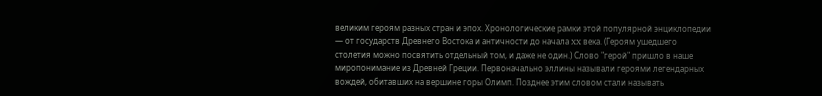великим героям разных стран и эпох. Хронологические рамки этой популярной энциклопедии — от государств Древнего Востока и античности до начала XX века. (Героям ушедшего столетия можно посвятить отдельный том, и даже не один.) Слово "герой" пришло в наше миропонимание из Древней Греции. Первоначально эллины называли героями легендарных вождей, обитавших на вершине горы Олимп. Позднее этим словом стали называть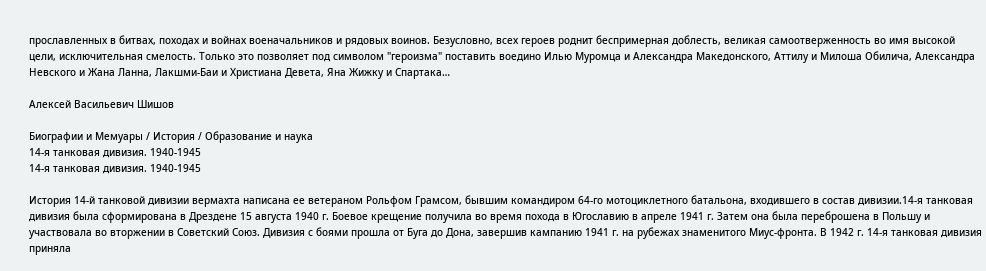прославленных в битвах, походах и войнах военачальников и рядовых воинов. Безусловно, всех героев роднит беспримерная доблесть, великая самоотверженность во имя высокой цели, исключительная смелость. Только это позволяет под символом "героизма" поставить воедино Илью Муромца и Александра Македонского, Аттилу и Милоша Обилича, Александра Невского и Жана Ланна, Лакшми-Баи и Христиана Девета, Яна Жижку и Спартака…

Алексей Васильевич Шишов

Биографии и Мемуары / История / Образование и наука
14-я танковая дивизия. 1940-1945
14-я танковая дивизия. 1940-1945

История 14-й танковой дивизии вермахта написана ее ветераном Рольфом Грамсом, бывшим командиром 64-го мотоциклетного батальона, входившего в состав дивизии.14-я танковая дивизия была сформирована в Дрездене 15 августа 1940 г. Боевое крещение получила во время похода в Югославию в апреле 1941 г. Затем она была переброшена в Польшу и участвовала во вторжении в Советский Союз. Дивизия с боями прошла от Буга до Дона, завершив кампанию 1941 г. на рубежах знаменитого Миус-фронта. В 1942 г. 14-я танковая дивизия приняла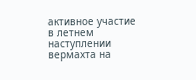активное участие в летнем наступлении вермахта на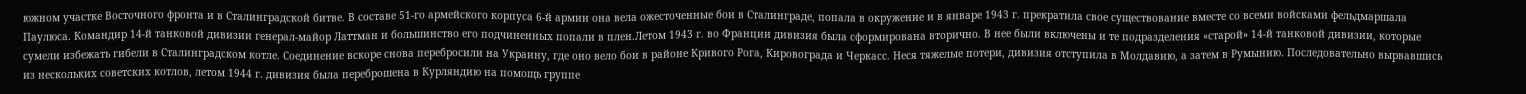южном участке Восточного фронта и в Сталинградской битве. В составе 51-го армейского корпуса 6-й армии она вела ожесточенные бои в Сталинграде, попала в окружение и в январе 1943 г. прекратила свое существование вместе со всеми войсками фельдмаршала Паулюса. Командир 14-й танковой дивизии генерал-майор Латтман и большинство его подчиненных попали в плен.Летом 1943 г. во Франции дивизия была сформирована вторично. В нее были включены и те подразделения «старой» 14-й танковой дивизии, которые сумели избежать гибели в Сталинградском котле. Соединение вскоре снова перебросили на Украину, где оно вело бои в районе Кривого Рога, Кировограда и Черкасс. Неся тяжелые потери, дивизия отступила в Молдавию, а затем в Румынию. Последовательно вырвавшись из нескольких советских котлов, летом 1944 г. дивизия была переброшена в Курляндию на помощь группе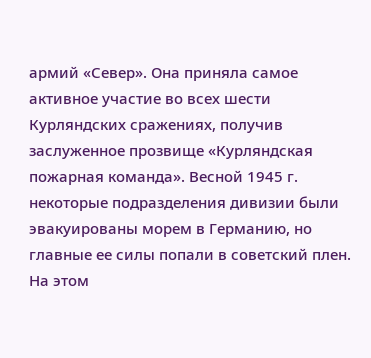армий «Север». Она приняла самое активное участие во всех шести Курляндских сражениях, получив заслуженное прозвище «Курляндская пожарная команда». Весной 1945 г. некоторые подразделения дивизии были эвакуированы морем в Германию, но главные ее силы попали в советский плен. На этом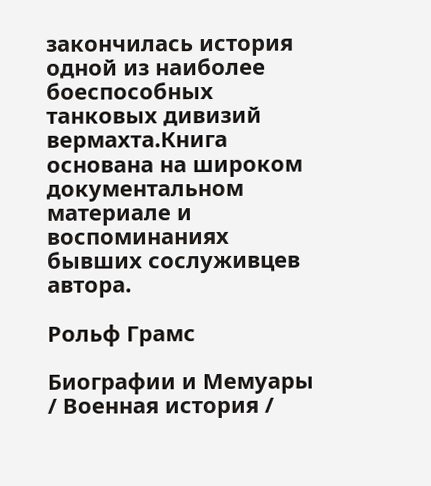закончилась история одной из наиболее боеспособных танковых дивизий вермахта.Книга основана на широком документальном материале и воспоминаниях бывших сослуживцев автора.

Рольф Грамс

Биографии и Мемуары / Военная история /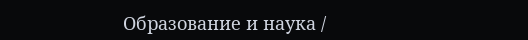Образование и наука /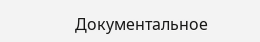Документальное